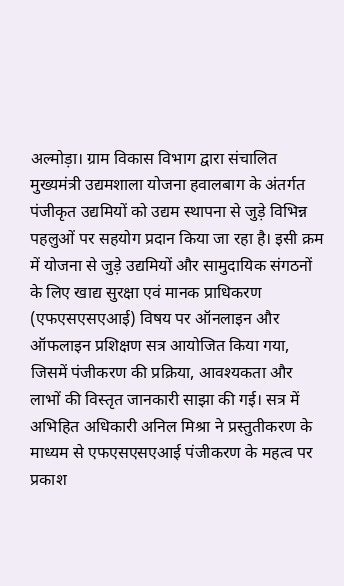अल्मोड़ा। ग्राम विकास विभाग द्वारा संचालित मुख्यमंत्री उद्यमशाला योजना हवालबाग के अंतर्गत पंजीकृत उद्यमियों को उद्यम स्थापना से जुड़े विभिन्न पहलुओं पर सहयोग प्रदान किया जा रहा है। इसी क्रम में योजना से जुड़े उद्यमियों और सामुदायिक संगठनों के लिए खाद्य सुरक्षा एवं मानक प्राधिकरण (एफएसएसएआई) विषय पर ऑनलाइन और ऑफलाइन प्रशिक्षण सत्र आयोजित किया गया, जिसमें पंजीकरण की प्रक्रिया, आवश्यकता और लाभों की विस्तृत जानकारी साझा की गई। सत्र में अभिहित अधिकारी अनिल मिश्रा ने प्रस्तुतीकरण के माध्यम से एफएसएसएआई पंजीकरण के महत्व पर प्रकाश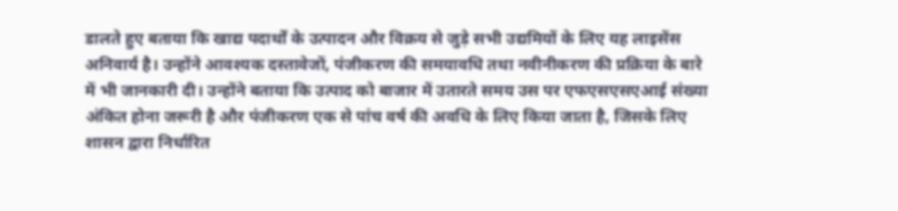डालते हुए बताया कि खाद्य पदार्थों के उत्पादन और विक्रय से जुड़े सभी उद्यमियों के लिए यह लाइसेंस अनिवार्य है। उन्होंने आवश्यक दस्तावेजों, पंजीकरण की समयावधि तथा नवीनीकरण की प्रक्रिया के बारे में भी जानकारी दी। उन्होंने बताया कि उत्पाद को बाजार में उतारते समय उस पर एफएसएसएआई संख्या अंकित होना जरूरी है और पंजीकरण एक से पांच वर्ष की अवधि के लिए किया जाता है, जिसके लिए शासन द्वारा निर्धारित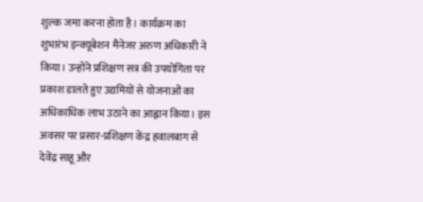शुल्क जमा करना होता है। कार्यक्रम का शुभारंभ इन्क्यूबेशन मैनेजर अरुण अधिकारी ने किया। उन्होंने प्रशिक्षण सत्र की उपयोगिता पर प्रकाश डालते हुए उद्यमियों से योजनाओं का अधिकाधिक लाभ उठाने का आह्वान किया। इस अवसर पर प्रसार-प्रशिक्षण केंद्र हवालबाग से देवेंद्र साहू और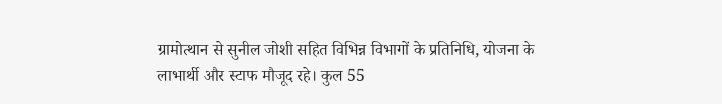ग्रामोत्थान से सुनील जोशी सहित विभिन्न विभागों के प्रतिनिधि, योजना के लाभार्थी और स्टाफ मौजूद रहे। कुल 55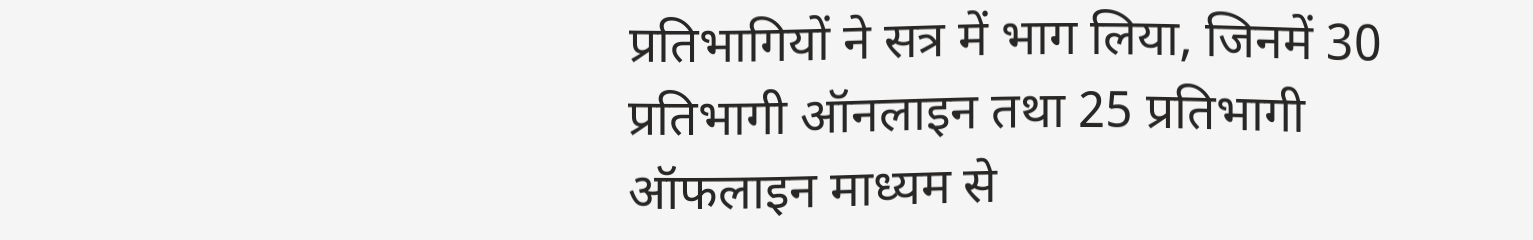प्रतिभागियों ने सत्र में भाग लिया, जिनमें 30 प्रतिभागी ऑनलाइन तथा 25 प्रतिभागी ऑफलाइन माध्यम से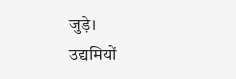जुड़े।
उद्यमियों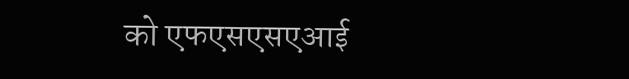को एफएसएसएआई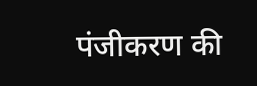पंजीकरण की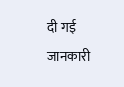दी गई जानकारी